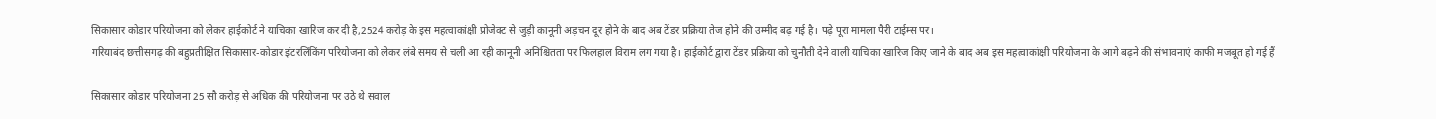सिकासार कोडार परियोजना को लेकर हाईकोर्ट ने याचिका खारिज कर दी है,2524 करोड़ के इस महत्वाकांक्षी प्रोजेक्ट से जुड़ी कानूनी अड़चन दूर होने के बाद अब टेंडर प्रक्रिया तेज होने की उम्मीद बढ़ गई है। पढ़े पूरा मामला पैरी टाईम्स पर।
गरियाबंद छत्तीसगढ़ की बहुप्रतीक्षित सिकासार-कोडार इंटरलिंकिंग परियोजना को लेकर लंबे समय से चली आ रही कानूनी अनिश्चितता पर फिलहाल विराम लग गया है। हाईकोर्ट द्वारा टेंडर प्रक्रिया को चुनौती देने वाली याचिका खारिज किए जाने के बाद अब इस महत्वाकांक्षी परियोजना के आगे बढ़ने की संभावनाएं काफी मजबूत हो गई हैं

सिकासार कोडार परियोजना 25 सौ करोड़ से अधिक की परियोजना पर उठे थे सवाल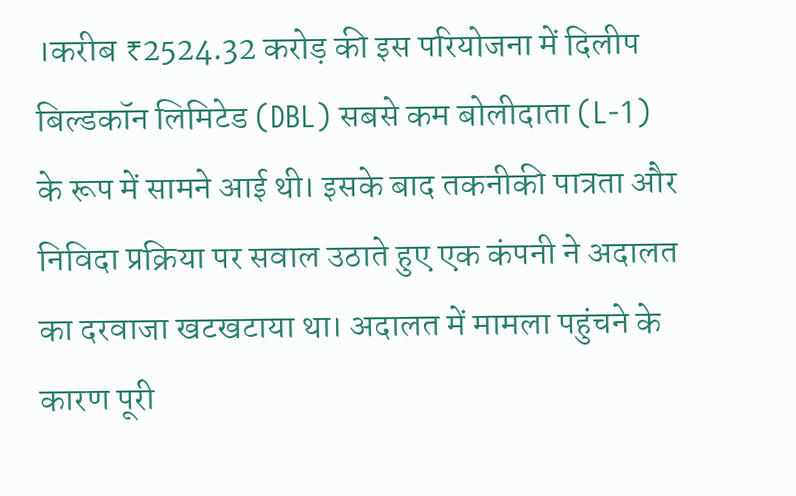।करीब ₹2524.32 करोड़ की इस परियोजना में दिलीप बिल्डकॉन लिमिटेड (DBL) सबसे कम बोलीदाता (L-1) के रूप में सामने आई थी। इसके बाद तकनीकी पात्रता और निविदा प्रक्रिया पर सवाल उठाते हुए एक कंपनी ने अदालत का दरवाजा खटखटाया था। अदालत में मामला पहुंचने के कारण पूरी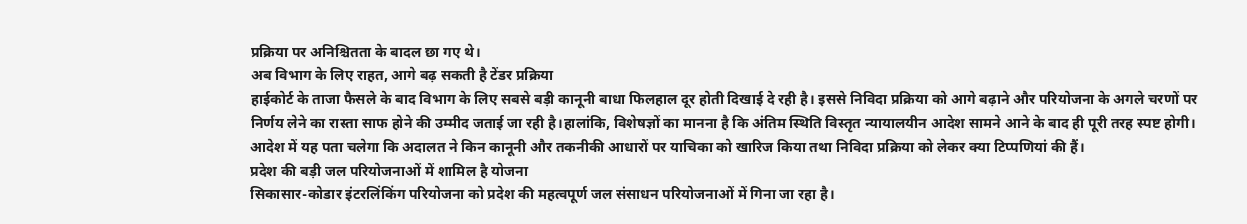प्रक्रिया पर अनिश्चितता के बादल छा गए थे।
अब विभाग के लिए राहत, आगे बढ़ सकती है टेंडर प्रक्रिया
हाईकोर्ट के ताजा फैसले के बाद विभाग के लिए सबसे बड़ी कानूनी बाधा फिलहाल दूर होती दिखाई दे रही है। इससे निविदा प्रक्रिया को आगे बढ़ाने और परियोजना के अगले चरणों पर निर्णय लेने का रास्ता साफ होने की उम्मीद जताई जा रही है।हालांकि, विशेषज्ञों का मानना है कि अंतिम स्थिति विस्तृत न्यायालयीन आदेश सामने आने के बाद ही पूरी तरह स्पष्ट होगी। आदेश में यह पता चलेगा कि अदालत ने किन कानूनी और तकनीकी आधारों पर याचिका को खारिज किया तथा निविदा प्रक्रिया को लेकर क्या टिप्पणियां की हैं।
प्रदेश की बड़ी जल परियोजनाओं में शामिल है योजना
सिकासार-कोडार इंटरलिंकिंग परियोजना को प्रदेश की महत्वपूर्ण जल संसाधन परियोजनाओं में गिना जा रहा है।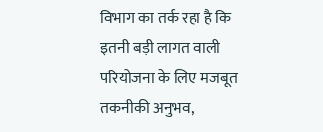विभाग का तर्क रहा है कि इतनी बड़ी लागत वाली परियोजना के लिए मजबूत तकनीकी अनुभव,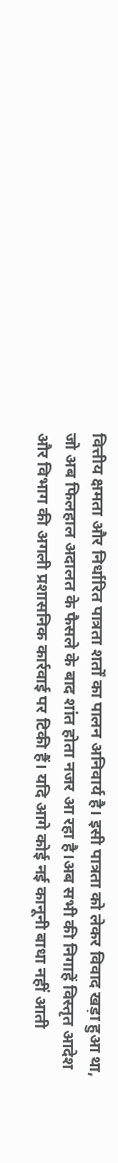वित्तीय क्षमता और निर्धारित पात्रता शर्तों का पालन अनिवार्य है। इसी पात्रता को लेकर विवाद खड़ा हुआ था, जो अब फिलहाल अदालत के फैसले के बाद शांत होता नजर आ रहा है।अब सभी की निगाहें विस्तृत आदेश और विभाग की अगली प्रशासनिक कार्रवाई पर टिकी हैं। यदि आगे कोई नई कानूनी बाधा नहीं आती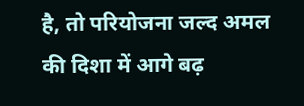है, तो परियोजना जल्द अमल की दिशा में आगे बढ़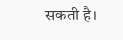सकती है।